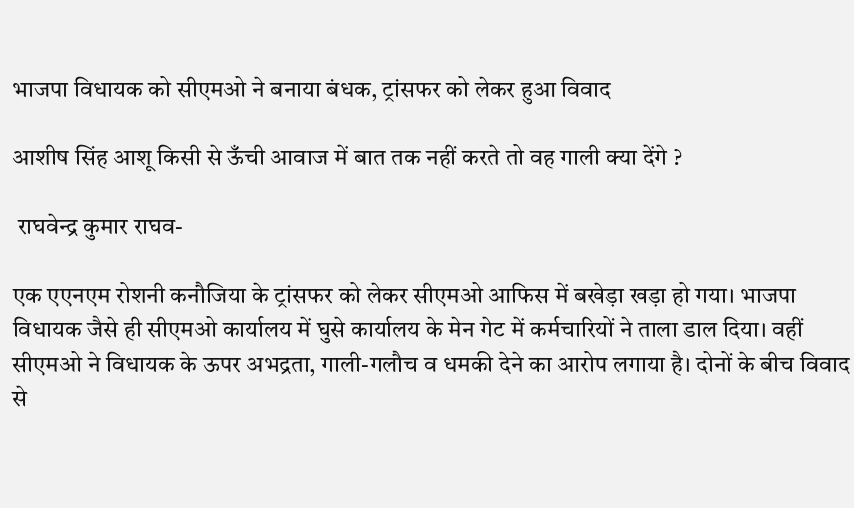भाजपा विधायक को सीएमओ ने बनाया बंधक, ट्रांसफर को लेकर हुआ विवाद

आशीष सिंह आशू किसी से ऊँची आवाज में बात तक नहीं करते तो वह गाली क्या देंगे ?

 राघवेन्द्र कुमार राघव-

एक एएनएम रोशनी कनौजिया के ट्रांसफर को लेकर सीएमओ आफिस में बखेड़ा खड़ा हो गया। भाजपा विधायक जैसे ही सीएमओ कार्यालय में घुसे कार्यालय के मेन गेट में कर्मचारियों ने ताला डाल दिया। वहीं सीएमओ ने विधायक के ऊपर अभद्रता, गाली-गलौच व धमकी देने का आरोप लगाया है। दोनों के बीच विवाद से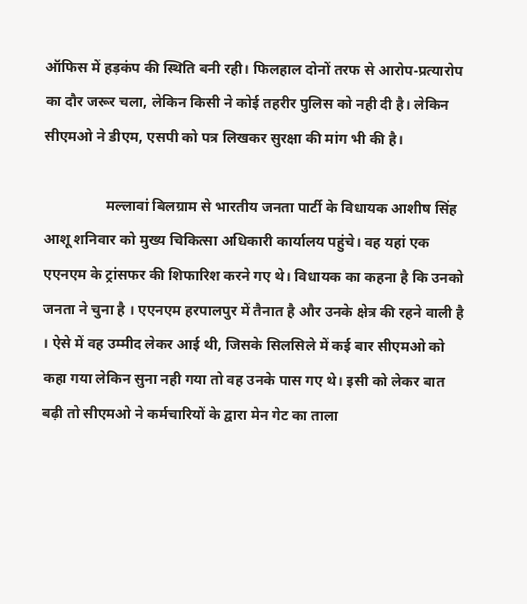ऑफिस में हड़कंप की स्थिति बनी रही। फिलहाल दोनों तरफ से आरोप-प्रत्यारोप का दौर जरूर चला, लेकिन किसी ने कोई तहरीर पुलिस को नही दी है। लेकिन सीएमओ ने डीएम, एसपी को पत्र लिखकर सुरक्षा की मांग भी की है।

                 मल्लावां बिलग्राम से भारतीय जनता पार्टी के विधायक आशीष सिंह आशू शनिवार को मुख्य चिकित्सा अधिकारी कार्यालय पहुंचे। वह यहां एक एएनएम के ट्रांसफर की शिफारिश करने गए थे। विधायक का कहना है कि उनको जनता ने चुना है । एएनएम हरपालपुर में तैनात है और उनके क्षेत्र की रहने वाली है । ऐसे में वह उम्मीद लेकर आई थी, जिसके सिलसिले में कई बार सीएमओ को कहा गया लेकिन सुना नही गया तो वह उनके पास गए थे। इसी को लेकर बात बढ़ी तो सीएमओ ने कर्मचारियों के द्वारा मेन गेट का ताला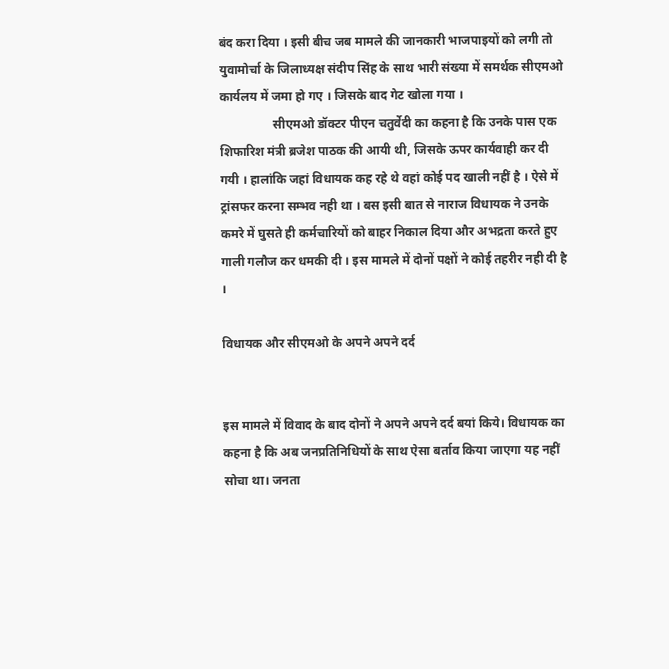बंद करा दिया । इसी बीच जब मामले की जानकारी भाजपाइयों को लगी तो युवामोर्चा के जिलाध्यक्ष संदीप सिंह के साथ भारी संख्या में समर्थक सीएमओ कार्यलय में जमा हो गए । जिसके बाद गेट खोला गया ।
                 सीएमओ डॉक्टर पीएन चतुर्वेदी का कहना है कि उनके पास एक शिफारिश मंत्री ब्रजेश पाठक की आयी थी, जिसके ऊपर कार्यवाही कर दी गयी । हालांकि जहां विधायक कह रहे थे वहां कोई पद खाली नहीं है । ऐसे में ट्रांसफर करना सम्भव नही था । बस इसी बात से नाराज विधायक ने उनके कमरे में घुसते ही कर्मचारियों को बाहर निकाल दिया और अभद्रता करते हुए गाली गलौज कर धमकी दी । इस मामले में दोनों पक्षों ने कोई तहरीर नही दी है ।

विधायक और सीएमओ के अपने अपने दर्द


इस मामले में विवाद के बाद दोनों ने अपने अपने दर्द बयां किये। विधायक का कहना है कि अब जनप्रतिनिधियों के साथ ऐसा बर्ताव किया जाएगा यह नहीं सोचा था। जनता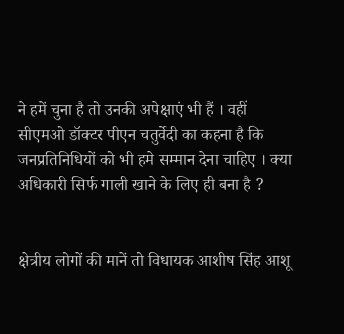ने हमें चुना है तो उनकी अपेक्षाएं भी हैं । वहीं सीएमओ डॉक्टर पीएन चतुर्वेदी का कहना है कि जनप्रतिनिधियों को भी हमे सम्मान देना चाहिए । क्या अधिकारी सिर्फ गाली खाने के लिए ही बना है ?


क्षेत्रीय लोगों की मानें तो विधायक आशीष सिंह आशू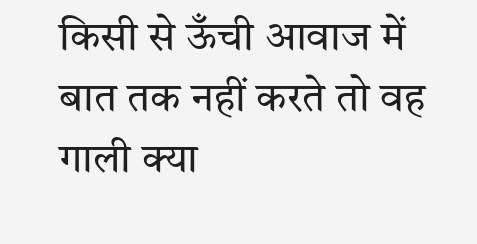किसी से ऊँची आवाज में बात तक नहीं करते तो वह गाली क्या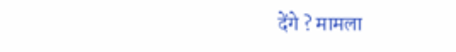देंगे ? मामला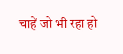चाहें जो भी रहा हो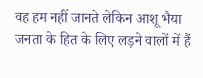वह हम नहीं जानते लेकिन आशू भैया जनता के हित के लिए लड़ने वालों में हैं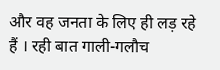और वह जनता के लिए ही लड़ रहे हैं । रही बात गाली-गलौच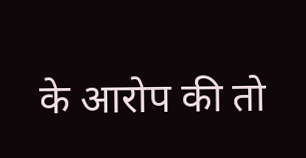के आरोप की तो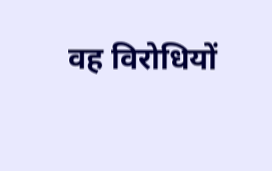वह विरोधियों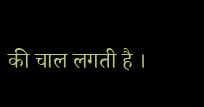की चाल लगती है ।